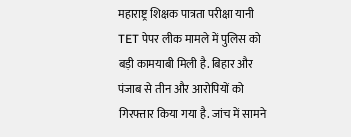महाराष्ट्र शिक्षक पात्रता परीक्षा यानी TET पेपर लीक मामले में पुलिस को बड़ी कामयाबी मिली है. बिहार और पंजाब से तीन और आरोपियों को गिरफ्तार किया गया है. जांच में सामने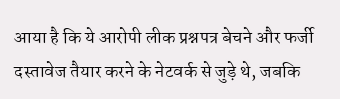आया है कि ये आरोपी लीक प्रश्नपत्र बेचने और फर्जी दस्तावेज तैयार करने के नेटवर्क से जुड़े थे, जबकि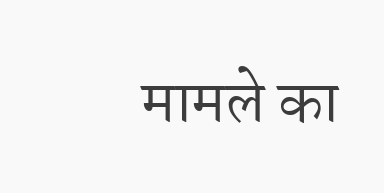मामले का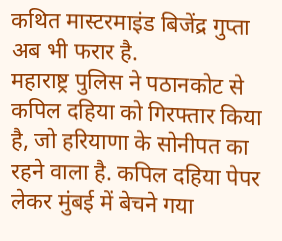कथित मास्टरमाइंड बिजेंद्र गुप्ता अब भी फरार है.
महाराष्ट्र पुलिस ने पठानकोट से कपिल दहिया को गिरफ्तार किया है, जो हरियाणा के सोनीपत का रहने वाला है. कपिल दहिया पेपर लेकर मुंबई में बेचने गया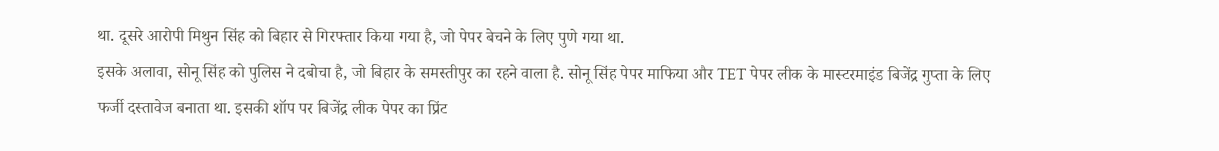था. दूसरे आरोपी मिथुन सिंह को बिहार से गिरफ्तार किया गया है, जो पेपर बेचने के लिए पुणे गया था.
इसके अलावा, सोनू सिंह को पुलिस ने दबोचा है, जो बिहार के समस्तीपुर का रहने वाला है. सोनू सिंह पेपर माफिया और TET पेपर लीक के मास्टरमाइंड बिजेंद्र गुप्ता के लिए फर्जी दस्तावेज बनाता था. इसकी शॉप पर बिजेंद्र लीक पेपर का प्रिंट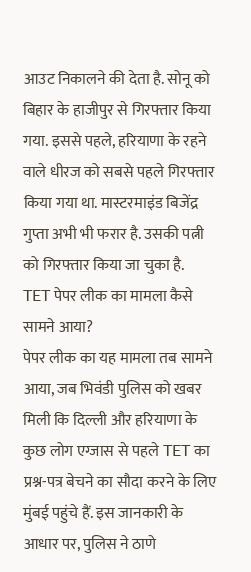आउट निकालने की देता है. सोनू को बिहार के हाजीपुर से गिरफ्तार किया गया. इससे पहले, हरियाणा के रहने वाले धीरज को सबसे पहले गिरफ्तार किया गया था. मास्टरमाइंड बिजेंद्र गुप्ता अभी भी फरार है. उसकी पत्नी को गिरफ्तार किया जा चुका है.
TET पेपर लीक का मामला कैसे सामने आया?
पेपर लीक का यह मामला तब सामने आया, जब भिवंडी पुलिस को खबर मिली कि दिल्ली और हरियाणा के कुछ लोग एग्जास से पहले TET का प्रश्न-पत्र बेचने का सौदा करने के लिए मुंबई पहुंचे हैं. इस जानकारी के आधार पर, पुलिस ने ठाणे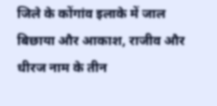जिले के कोंगांव इलाके में जाल बिछाया और आकाश, राजीव और धीरज नाम के तीन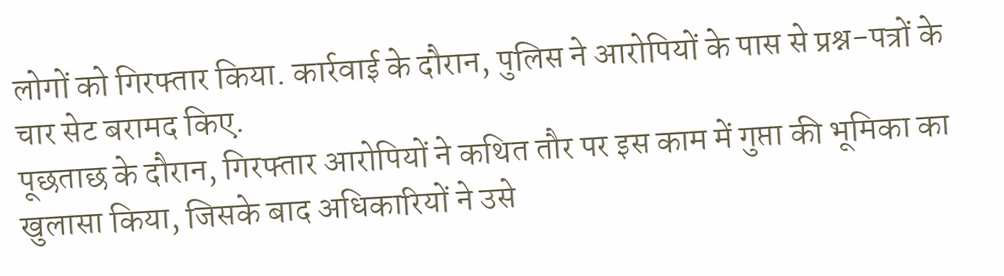लोगों को गिरफ्तार किया. कार्रवाई के दौरान, पुलिस ने आरोपियों के पास से प्रश्न-पत्रों के चार सेट बरामद किए.
पूछताछ के दौरान, गिरफ्तार आरोपियों ने कथित तौर पर इस काम में गुप्ता की भूमिका का खुलासा किया, जिसके बाद अधिकारियों ने उसे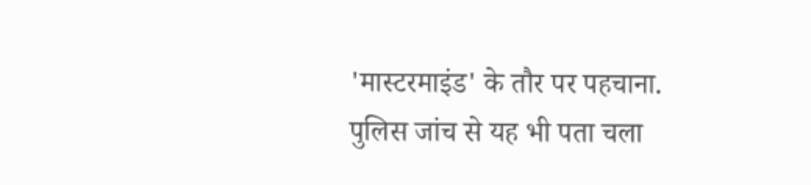'मास्टरमाइंड' के तौर पर पहचाना. पुलिस जांच से यह भी पता चला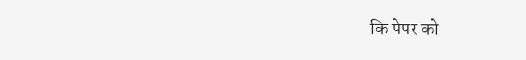कि पेपर को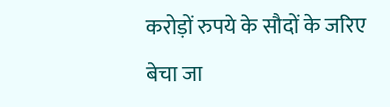करोड़ों रुपये के सौदों के जरिए बेचा जा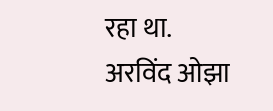रहा था.
अरविंद ओझा